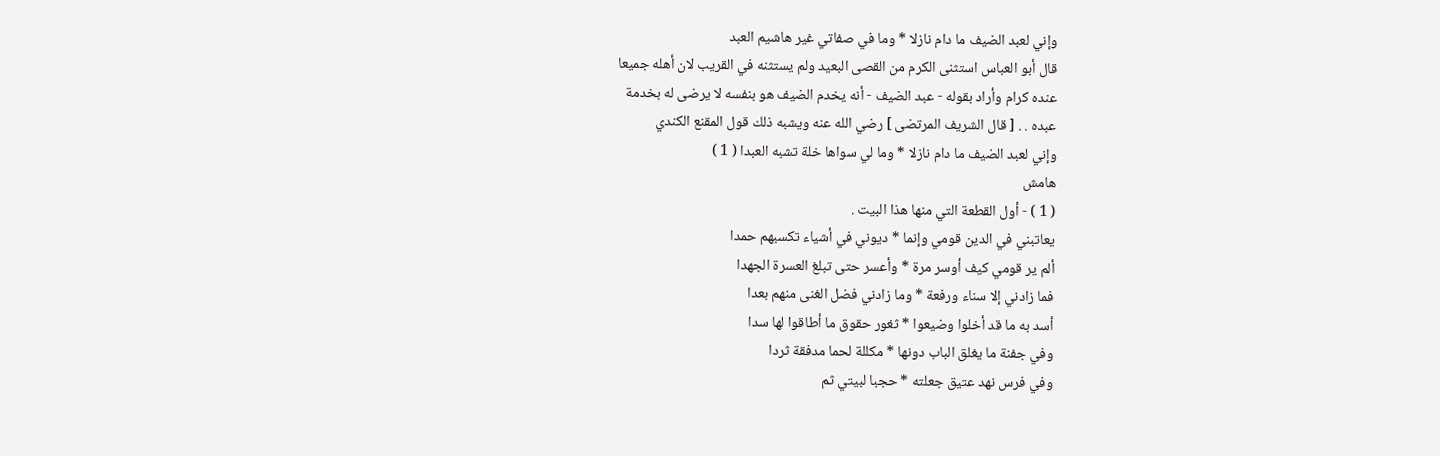وإني لعبد الضيف ما دام نازلا * وما في صفاتي غير هاشيم العبد
قال أبو العباس استثنى الكرم من القصى البعيد ولم يستثنه في القريب لان أهله جميعا
عنده كرام وأراد بقوله - عبد الضيف - أنه يخدم الضيف هو بنفسه لا يرضى له بخدمة
عبده . . [ قال الشريف المرتضى ] رضي الله عنه ويشبه ذلك قول المقنع الكندي
وإني لعبد الضيف ما دام نازلا * وما لي سواها خلة تشبه العبدا ( 1 )
هامش
( 1 ) - أول القطعة التي منها هذا البيت .
يعاتبني في الدين قومي وإنما * ديوني في أشياء تكسبهم حمدا
ألم ير قومي كيف أوسر مرة * وأعسر حتى تبلغ العسرة الجهدا
فما زادني إلا سناء ورفعة * وما زادني فضل الغنى منهم بعدا
أسد به ما قد أخلوا وضيعوا * ثغور حقوق ما أطاقوا لها سدا
وفي جفنة ما يغلق الباب دونها * مكللة لحما مدفقة ثردا
وفي فرس نهد عتيق جعلته * حجبا لبيتي ثم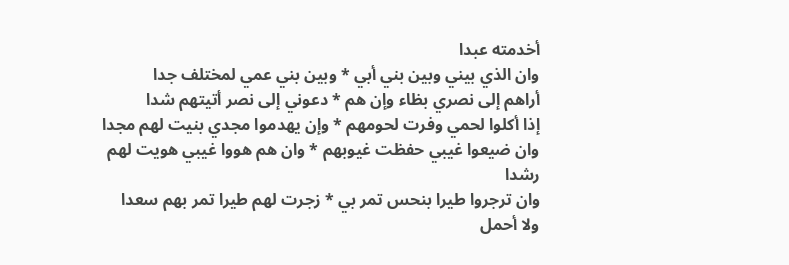أخدمته عبدا
وان الذي بيني وبين بني أبي * وبين بني عمي لمختلف جدا
أراهم إلى نصري بظاء وإن هم * دعوني إلى نصر أتيتهم شدا
إذا أكلوا لحمي وفرت لحومهم * وإن يهدموا مجدي بنيت لهم مجدا
وان ضيعوا غيبي حفظت غيوبهم * وان هم هووا غيبي هويت لهم رشدا
وان ترجروا طيرا بنحس تمر بي * زجرت لهم طيرا تمر بهم سعدا
ولا أحمل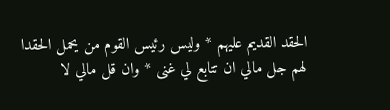الحقد القديم عليهم * وليس رئيس القوم من يحمل الحقدا
لهم جل مالي ان تتابع لي غنى * وان قل مالي لا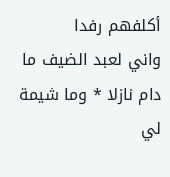أكلفهم رفدا
واني لعبد الضيف ما دام نازلا * وما شيمة لي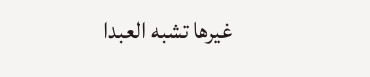غيرها تشبه العبدا